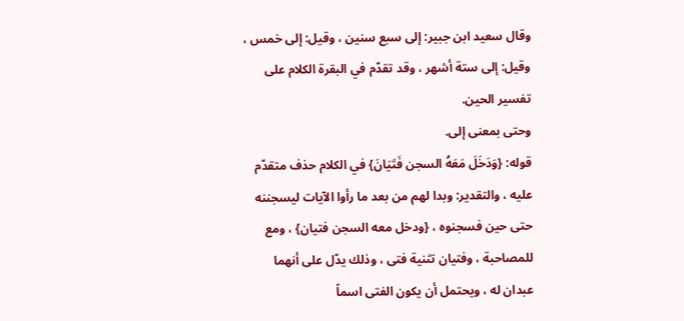وقال سعيد ابن جبير: إلى سبع سنين ، وقيل: إلى خمس ، وقيل: إلى ستة أشهر ، وقد تقدّم في البقرة الكلام على تفسير الحين.
وحتى بمعنى إلى.
قوله: {وَدَخَلَ مَعَهُ السجن فَتَيَانَ} في الكلام حذف متقدّم عليه ، والتقدير: وبدا لهم من بعد ما رأوا الآيات ليسجننه حتى حين فسجنوه ، {ودخل معه السجن فتيان} ، ومع للمصاحبة ، وفتيان تثنية فتى ، وذلك يدّل على أنهما عبدان له ، ويحتمل أن يكون الفتى اسماً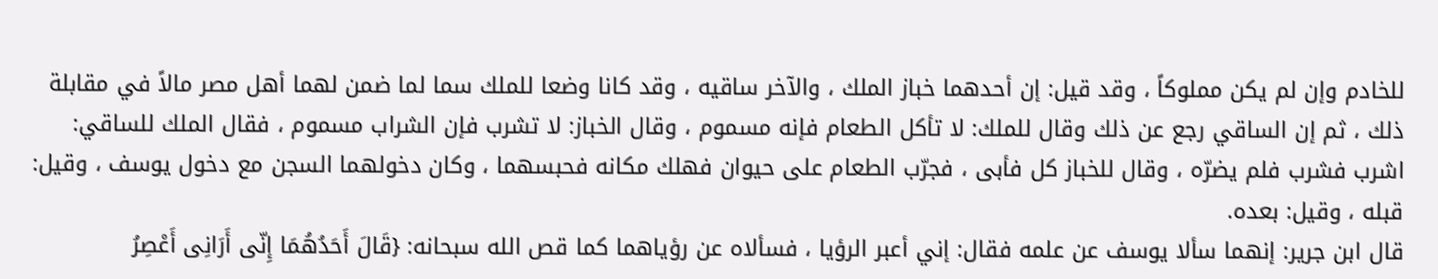للخادم وإن لم يكن مملوكاً ، وقد قيل: إن أحدهما خباز الملك ، والآخر ساقيه ، وقد كانا وضعا للملك سما لما ضمن لهما أهل مصر مالاً في مقابلة ذلك ، ثم إن الساقي رجع عن ذلك وقال للملك: لا تأكل الطعام فإنه مسموم ، وقال الخباز: لا تشرب فإن الشراب مسموم ، فقال الملك للساقي: اشرب فشرب فلم يضرّه ، وقال للخباز كل فأبى ، فجرّب الطعام على حيوان فهلك مكانه فحبسهما ، وكان دخولهما السجن مع دخول يوسف ، وقيل: قبله ، وقيل: بعده.
قال ابن جرير: إنهما سألا يوسف عن علمه فقال: إني أعبر الرؤيا ، فسألاه عن رؤياهما كما قص الله سبحانه: {قَالَ أَحَدُهُمَا إِنّى أَرَانِى أَعْصِرُ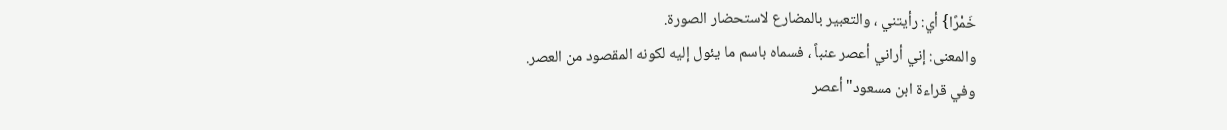خَمْرًا} أي: رأيتني ، والتعبير بالمضارع لاستحضار الصورة.
والمعنى: إني أراني أعصر عنباً ، فسماه باسم ما يئول إليه لكونه المقصود من العصر.
وفي قراءة ابن مسعود"أعصر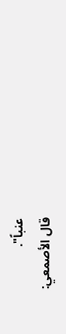عنباً".
قال الأصمعي: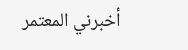أخبرني المعتمر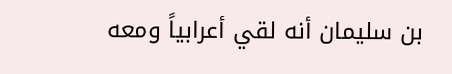بن سليمان أنه لقي أعرابياً ومعه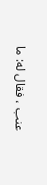عنب ، فقال له: ما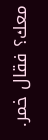معك؟ فقال خمر.